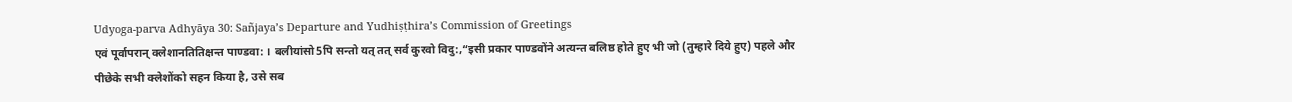Udyoga-parva Adhyāya 30: Sañjaya’s Departure and Yudhiṣṭhira’s Commission of Greetings
एवं पूर्वापरान् क्लेशानतितिक्षन्त पाण्डवा: । बलीयांसो5पि सन्तो यत् तत् सर्व कुरवो विदु:,“इसी प्रकार पाण्डवोंने अत्यन्त बलिष्ठ होते हुए भी जो (तुम्हारे दिये हुए) पहले और पीछेके सभी क्लेशोंको सहन किया है, उसे सब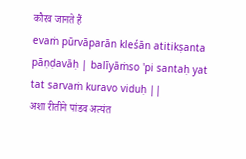कौरव जानते हैं
evaṁ pūrvāparān kleśān atitikṣanta pāṇḍavāḥ | balīyāṁso 'pi santaḥ yat tat sarvaṁ kuravo viduḥ ||
अशा रीतीने पांडव अत्यंत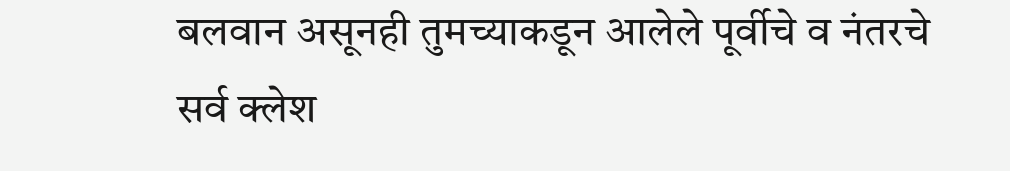बलवान असूनही तुमच्याकडून आलेले पूर्वीचे व नंतरचे सर्व क्लेश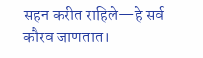सहन करीत राहिले—हे सर्व कौरव जाणतात।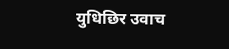युधिछिर उवाच